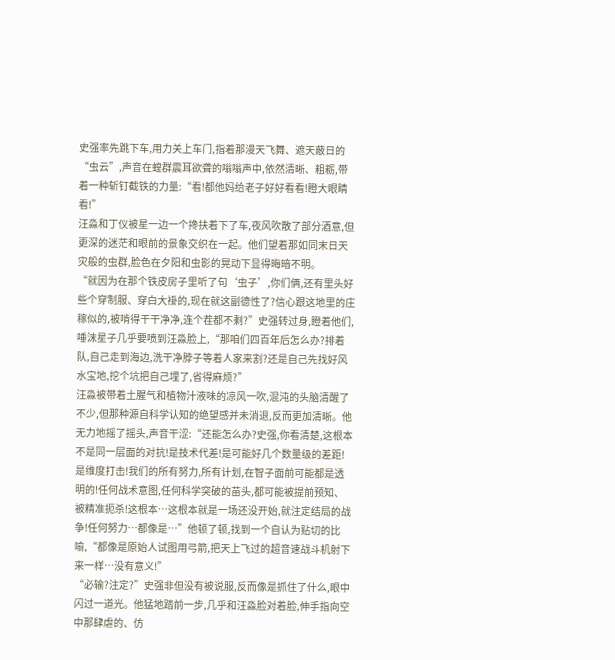史强率先跳下车,用力关上车门,指着那漫天飞舞、遮天蔽日的“虫云”,声音在蝗群震耳欲聋的嗡嗡声中,依然清晰、粗粝,带着一种斩钉截铁的力量:“看!都他妈给老子好好看看!瞪大眼睛看!”
汪淼和丁仪被星一边一个搀扶着下了车,夜风吹散了部分酒意,但更深的迷茫和眼前的景象交织在一起。他们望着那如同末日天灾般的虫群,脸色在夕阳和虫影的晃动下显得晦暗不明。
“就因为在那个铁皮房子里听了句‘虫子’,你们俩,还有里头好些个穿制服、穿白大褂的,现在就这副德性了?信心跟这地里的庄稼似的,被啃得干干净净,连个茬都不剩?”史强转过身,瞪着他们,唾沫星子几乎要喷到汪淼脸上,“那咱们四百年后怎么办?排着队,自己走到海边,洗干净脖子等着人家来割?还是自己先找好风水宝地,挖个坑把自己埋了,省得麻烦?”
汪淼被带着土腥气和植物汁液味的凉风一吹,混沌的头脑清醒了不少,但那种源自科学认知的绝望感并未消退,反而更加清晰。他无力地摇了摇头,声音干涩:“还能怎么办?史强,你看清楚,这根本不是同一层面的对抗!是技术代差!是可能好几个数量级的差距!是维度打击!我们的所有努力,所有计划,在智子面前可能都是透明的!任何战术意图,任何科学突破的苗头,都可能被提前预知、被精准扼杀!这根本…这根本就是一场还没开始,就注定结局的战争!任何努力…都像是…”他顿了顿,找到一个自认为贴切的比喻,“都像是原始人试图用弓箭,把天上飞过的超音速战斗机射下来一样…没有意义!”
“必输?注定?”史强非但没有被说服,反而像是抓住了什么,眼中闪过一道光。他猛地踏前一步,几乎和汪淼脸对着脸,伸手指向空中那肆虐的、仿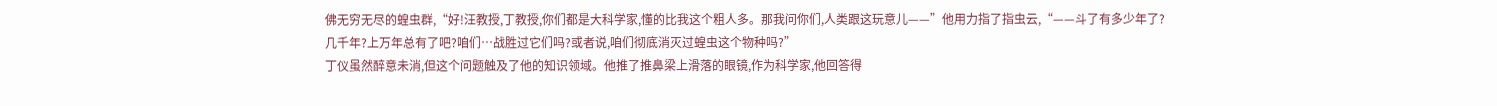佛无穷无尽的蝗虫群,“好!汪教授,丁教授,你们都是大科学家,懂的比我这个粗人多。那我问你们,人类跟这玩意儿——”他用力指了指虫云,“——斗了有多少年了?几千年?上万年总有了吧?咱们…战胜过它们吗?或者说,咱们彻底消灭过蝗虫这个物种吗?”
丁仪虽然醉意未消,但这个问题触及了他的知识领域。他推了推鼻梁上滑落的眼镜,作为科学家,他回答得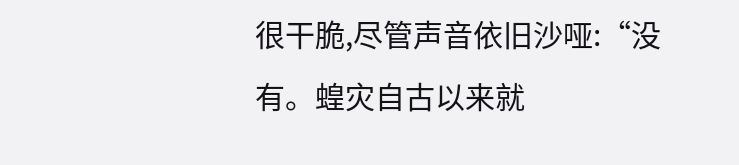很干脆,尽管声音依旧沙哑:“没有。蝗灾自古以来就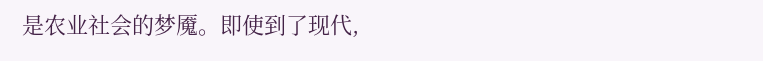是农业社会的梦魇。即使到了现代,